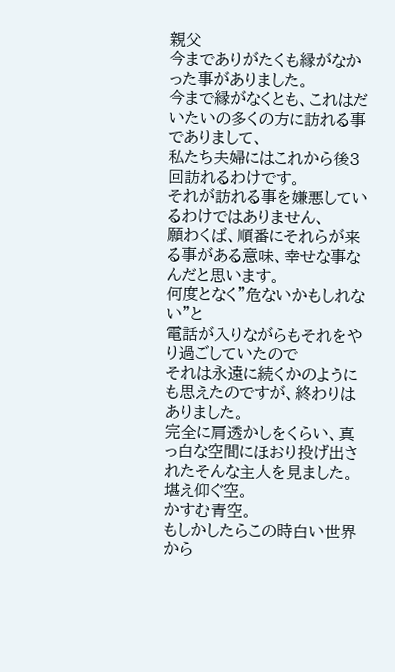親父
今までありがたくも縁がなかった事がありました。
今まで縁がなくとも、これはだいたいの多くの方に訪れる事でありまして、
私たち夫婦にはこれから後3回訪れるわけです。
それが訪れる事を嫌悪しているわけではありません、
願わくば、順番にそれらが来る事がある意味、幸せな事なんだと思います。
何度となく”危ないかもしれない”と
電話が入りながらもそれをやり過ごしていたので
それは永遠に続くかのようにも思えたのですが、終わりはありました。
完全に肩透かしをくらい、真っ白な空間にほおり投げ出されたそんな主人を見ました。
堪え仰ぐ空。
かすむ青空。
もしかしたらこの時白い世界から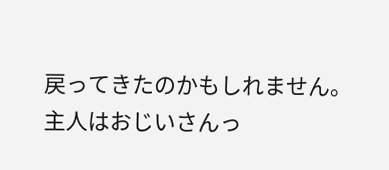戻ってきたのかもしれません。
主人はおじいさんっ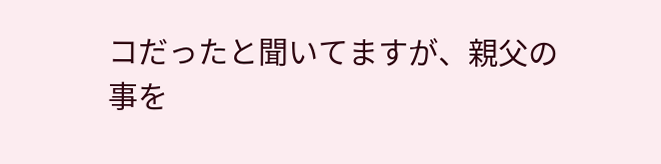コだったと聞いてますが、親父の事を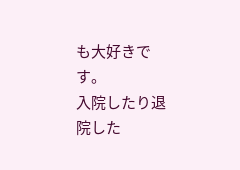も大好きです。
入院したり退院した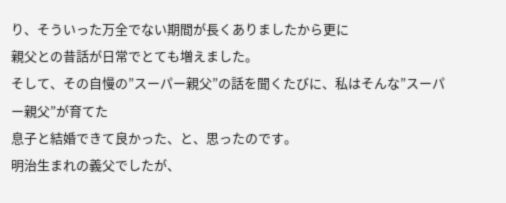り、そういった万全でない期間が長くありましたから更に
親父との昔話が日常でとても増えました。
そして、その自慢の”スーパー親父”の話を聞くたびに、私はそんな”スーパー親父”が育てた
息子と結婚できて良かった、と、思ったのです。
明治生まれの義父でしたが、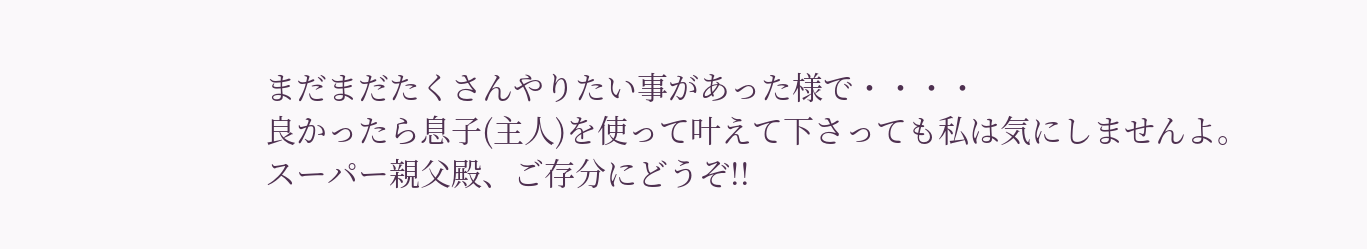まだまだたくさんやりたい事があった様で・・・・
良かったら息子(主人)を使って叶えて下さっても私は気にしませんよ。
スーパー親父殿、ご存分にどうぞ!!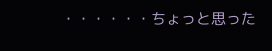・・・・・・ちょっと思った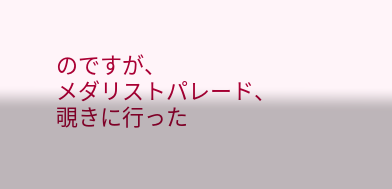のですが、
メダリストパレード、覗きに行った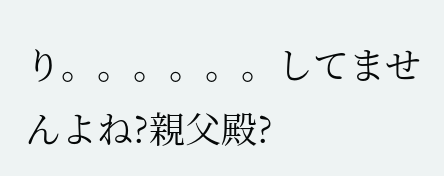り。。。。。。してませんよね?親父殿?